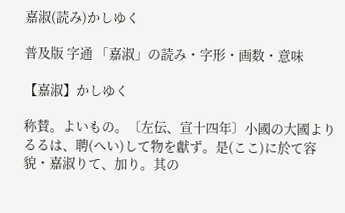嘉淑(読み)かしゆく

普及版 字通 「嘉淑」の読み・字形・画数・意味

【嘉淑】かしゆく

称賛。よいもの。〔左伝、宣十四年〕小國の大國よりるるは、聘(へい)して物を獻ず。是(ここ)に於て容貌・嘉淑りて、加り。其の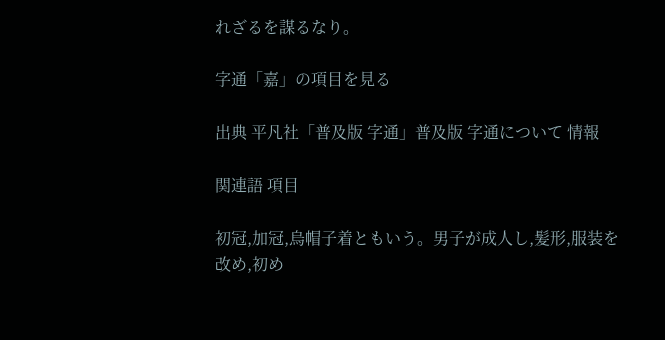れざるを謀るなり。

字通「嘉」の項目を見る

出典 平凡社「普及版 字通」普及版 字通について 情報

関連語 項目

初冠,加冠,烏帽子着ともいう。男子が成人し,髪形,服装を改め,初め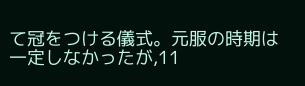て冠をつける儀式。元服の時期は一定しなかったが,11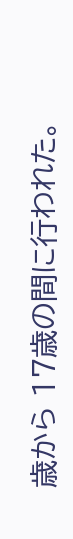歳から 17歳の間に行われた。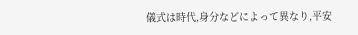儀式は時代,身分などによって異なり,平安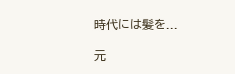時代には髪を...

元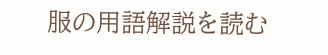服の用語解説を読む